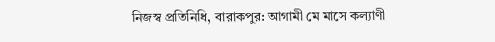নিজস্ব প্রতিনিধি, বারাকপুর: আগামী মে মাসে কল্যাণী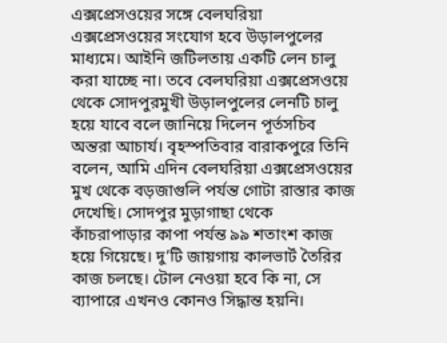এক্সপ্রেসওয়ের সঙ্গে বেলঘরিয়া এক্সপ্রেসওয়ের সংযোগ হবে উড়ালপুলের মাধ্যমে। আইনি জটিলতায় একটি লেন চালু করা যাচ্ছে না। তবে বেলঘরিয়া এক্সপ্রেসওয়ে থেকে সোদপুরমুখী উড়ালপুলের লেনটি চালু হয়ে যাবে বলে জানিয়ে দিলেন পূর্তসচিব অন্তরা আচার্য। বৃহস্পতিবার বারাকপুরে তিনি বলেন, আমি এদিন বেলঘরিয়া এক্সপ্রেসওয়ের মুখ থেকে বড়জাগুলি পর্যন্ত গোটা রাস্তার কাজ দেখেছি। সোদপুর মুড়াগাছা থেকে কাঁচরাপাড়ার কাপা পর্যন্ত ৯৯ শতাংশ কাজ হয়ে গিয়েছে। দু’টি জায়গায় কালভার্ট তৈরির কাজ চলছে। টোল নেওয়া হবে কি না, সে ব্যাপারে এখনও কোনও সিদ্ধান্ত হয়নি।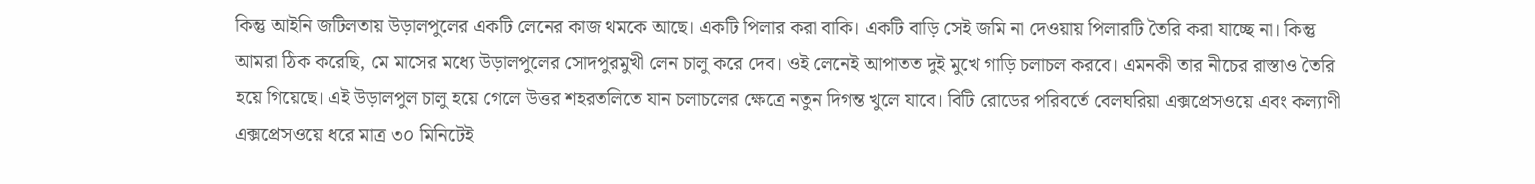কিন্তু আইনি জটিলতায় উড়ালপুলের একটি লেনের কাজ থমকে আছে। একটি পিলার করা বাকি। একটি বাড়ি সেই জমি না দেওয়ায় পিলারটি তৈরি করা যাচ্ছে না। কিন্তু আমরা ঠিক করেছি, মে মাসের মধ্যে উড়ালপুলের সোদপুরমুখী লেন চালু করে দেব। ওই লেনেই আপাতত দুই মুখে গাড়ি চলাচল করবে। এমনকী তার নীচের রাস্তাও তৈরি হয়ে গিয়েছে। এই উড়ালপুল চালু হয়ে গেলে উত্তর শহরতলিতে যান চলাচলের ক্ষেত্রে নতুন দিগন্ত খুলে যাবে। বিটি রোডের পরিবর্তে বেলঘরিয়া এক্সপ্রেসওয়ে এবং কল্যাণী এক্সপ্রেসওয়ে ধরে মাত্র ৩০ মিনিটেই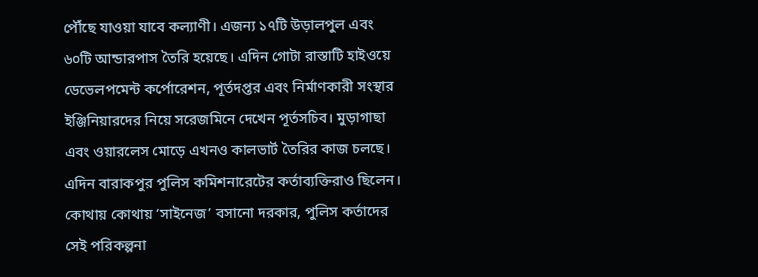পৌঁছে যাওয়া যাবে কল্যাণী। এজন্য ১৭টি উড়ালপুল এবং ৬০টি আন্ডারপাস তৈরি হয়েছে। এদিন গোটা রাস্তাটি হাইওয়ে ডেভেলপমেন্ট কর্পোরেশন, পূর্তদপ্তর এবং নির্মাণকারী সংস্থার ইঞ্জিনিয়ারদের নিয়ে সরেজমিনে দেখেন পূর্তসচিব। মুড়াগাছা এবং ওয়ারলেস মোড়ে এখনও কালভার্ট তৈরির কাজ চলছে। এদিন বারাকপুর পুলিস কমিশনারেটের কর্তাব্যক্তিরাও ছিলেন। কোথায় কোথায় ‘সাইনেজ’ বসানো দরকার, পুলিস কর্তাদের সেই পরিকল্পনা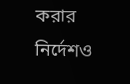করার নির্দেশও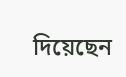দিয়েছেন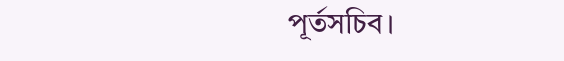পূর্তসচিব।